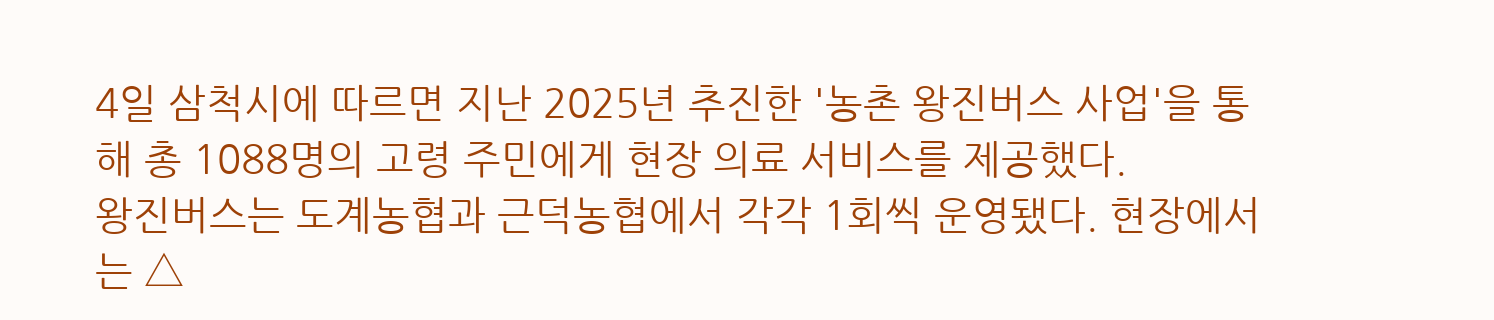4일 삼척시에 따르면 지난 2025년 추진한 '농촌 왕진버스 사업'을 통해 총 1088명의 고령 주민에게 현장 의료 서비스를 제공했다.
왕진버스는 도계농협과 근덕농협에서 각각 1회씩 운영됐다. 현장에서는 △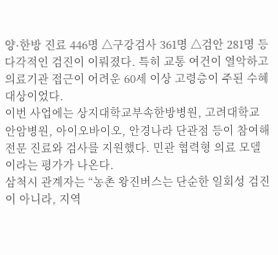양·한방 진료 446명 △구강검사 361명 △검안 281명 등 다각적인 검진이 이뤄졌다. 특히 교통 여건이 열악하고 의료기관 접근이 어려운 60세 이상 고령층이 주된 수혜 대상이었다.
이번 사업에는 상지대학교부속한방병원, 고려대학교 안암병원, 아이오바이오, 안경나라 단관점 등이 참여해 전문 진료와 검사를 지원했다. 민관 협력형 의료 모델이라는 평가가 나온다.
삼척시 관계자는 “농촌 왕진버스는 단순한 일회성 검진이 아니라, 지역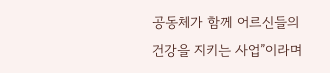공동체가 함께 어르신들의 건강을 지키는 사업”이라며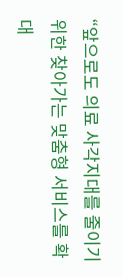“앞으로도 의료 사각지대를 줄이기 위한 찾아가는 맞춤형 서비스를 확대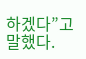하겠다”고 말했다.